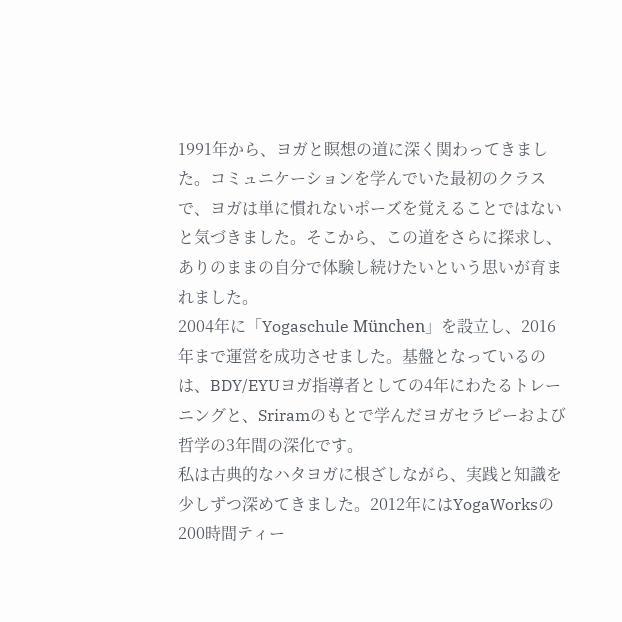1991年から、ヨガと瞑想の道に深く関わってきました。コミュニケーションを学んでいた最初のクラスで、ヨガは単に慣れないポーズを覚えることではないと気づきました。そこから、この道をさらに探求し、ありのままの自分で体験し続けたいという思いが育まれました。
2004年に「Yogaschule München」を設立し、2016年まで運営を成功させました。基盤となっているのは、BDY/EYUヨガ指導者としての4年にわたるトレーニングと、Sriramのもとで学んだヨガセラピーおよび哲学の3年間の深化です。
私は古典的なハタヨガに根ざしながら、実践と知識を少しずつ深めてきました。2012年にはYogaWorksの200時間ティー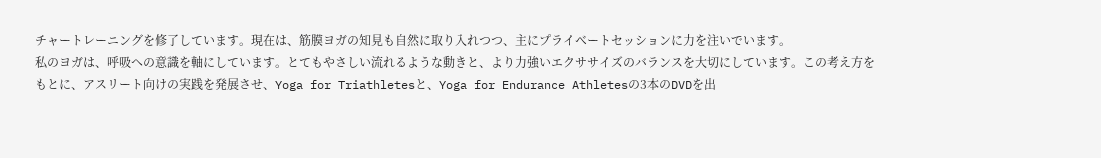チャートレーニングを修了しています。現在は、筋膜ヨガの知見も自然に取り入れつつ、主にプライベートセッションに力を注いでいます。
私のヨガは、呼吸への意識を軸にしています。とてもやさしい流れるような動きと、より力強いエクササイズのバランスを大切にしています。この考え方をもとに、アスリート向けの実践を発展させ、Yoga for Triathletesと、Yoga for Endurance Athletesの3本のDVDを出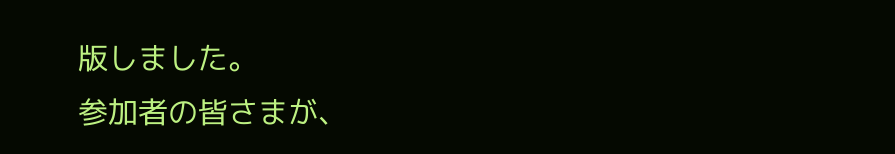版しました。
参加者の皆さまが、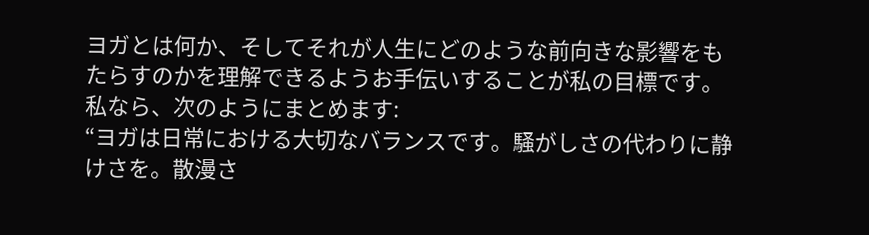ヨガとは何か、そしてそれが人生にどのような前向きな影響をもたらすのかを理解できるようお手伝いすることが私の目標です。私なら、次のようにまとめます:
“ヨガは日常における大切なバランスです。騒がしさの代わりに静けさを。散漫さ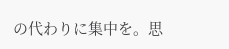の代わりに集中を。思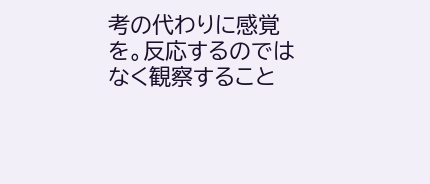考の代わりに感覚を。反応するのではなく観察すること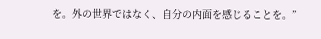を。外の世界ではなく、自分の内面を感じることを。”